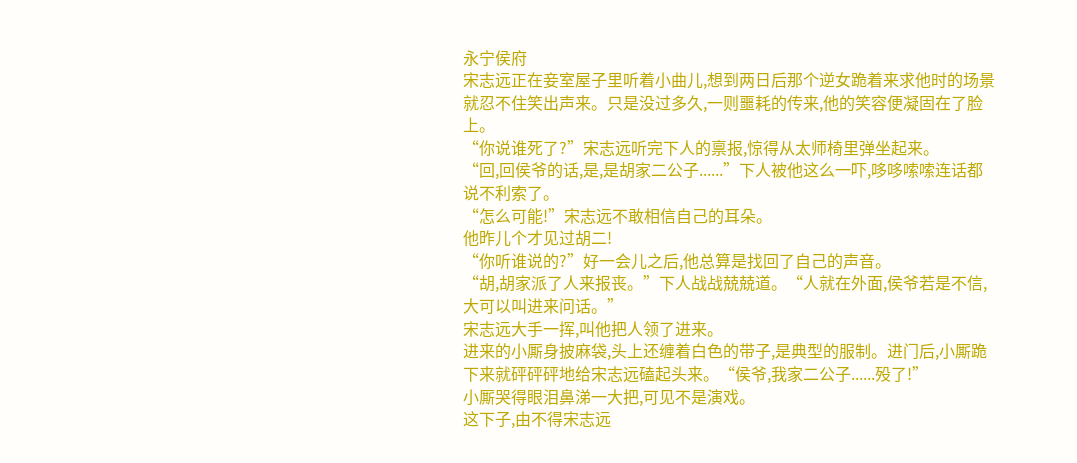永宁侯府
宋志远正在妾室屋子里听着小曲儿,想到两日后那个逆女跪着来求他时的场景就忍不住笑出声来。只是没过多久,一则噩耗的传来,他的笑容便凝固在了脸上。
“你说谁死了?”宋志远听完下人的禀报,惊得从太师椅里弹坐起来。
“回,回侯爷的话,是,是胡家二公子......”下人被他这么一吓,哆哆嗦嗦连话都说不利索了。
“怎么可能!”宋志远不敢相信自己的耳朵。
他昨儿个才见过胡二!
“你听谁说的?”好一会儿之后,他总算是找回了自己的声音。
“胡,胡家派了人来报丧。”下人战战兢兢道。“人就在外面,侯爷若是不信,大可以叫进来问话。”
宋志远大手一挥,叫他把人领了进来。
进来的小厮身披麻袋,头上还缠着白色的带子,是典型的服制。进门后,小厮跪下来就砰砰砰地给宋志远磕起头来。“侯爷,我家二公子......殁了!”
小厮哭得眼泪鼻涕一大把,可见不是演戏。
这下子,由不得宋志远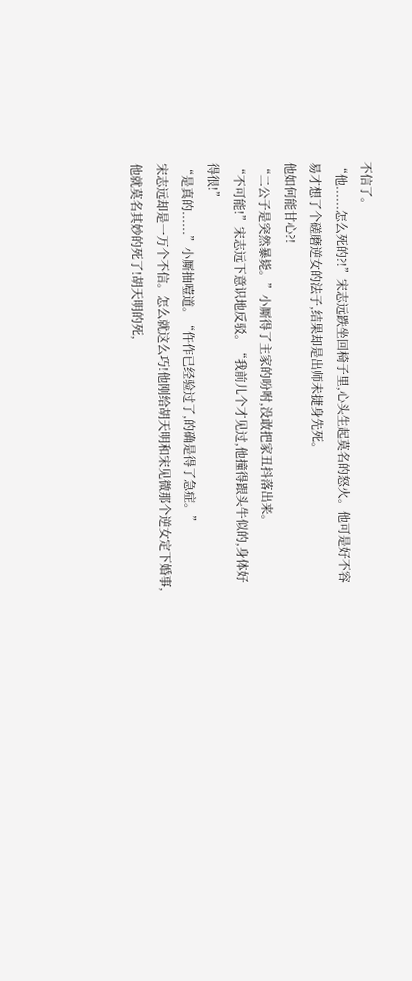不信了。
“他......怎么死的?!”宋志远跌坐回椅子里,心头生起莫名的怒火。他可是好不容易才想了个磋磨逆女的法子,结果却是出师未捷身先死。
他如何能甘心?!
“二公子是突然暴毙。”小厮得了主家的吩咐,没敢把家丑抖落出来。
“不可能!”宋志远下意识地反驳。“我前儿个才见过,他撞得跟头牛似的,身体好得很!”
“是真的......”小厮抽噎道。“仵作已经验过了,的确是得了急症。”
宋志远却是一万个不信。怎么就这么巧!他刚给胡天明和宋见微那个逆女定下婚事,他就莫名其妙的死了!胡天明的死,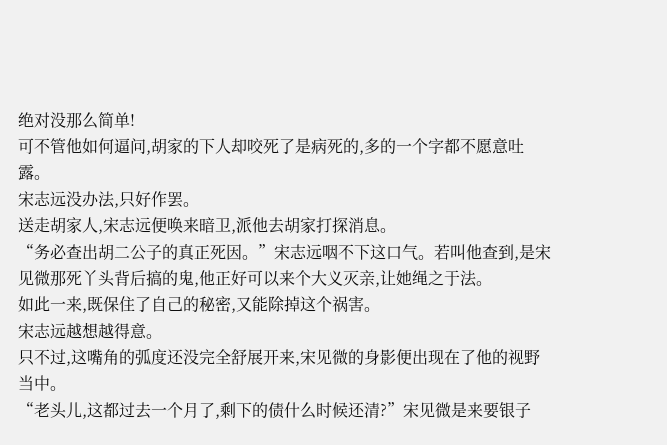绝对没那么简单!
可不管他如何逼问,胡家的下人却咬死了是病死的,多的一个字都不愿意吐露。
宋志远没办法,只好作罢。
送走胡家人,宋志远便唤来暗卫,派他去胡家打探消息。
“务必查出胡二公子的真正死因。”宋志远咽不下这口气。若叫他查到,是宋见微那死丫头背后搞的鬼,他正好可以来个大义灭亲,让她绳之于法。
如此一来,既保住了自己的秘密,又能除掉这个祸害。
宋志远越想越得意。
只不过,这嘴角的弧度还没完全舒展开来,宋见微的身影便出现在了他的视野当中。
“老头儿,这都过去一个月了,剩下的债什么时候还清?”宋见微是来要银子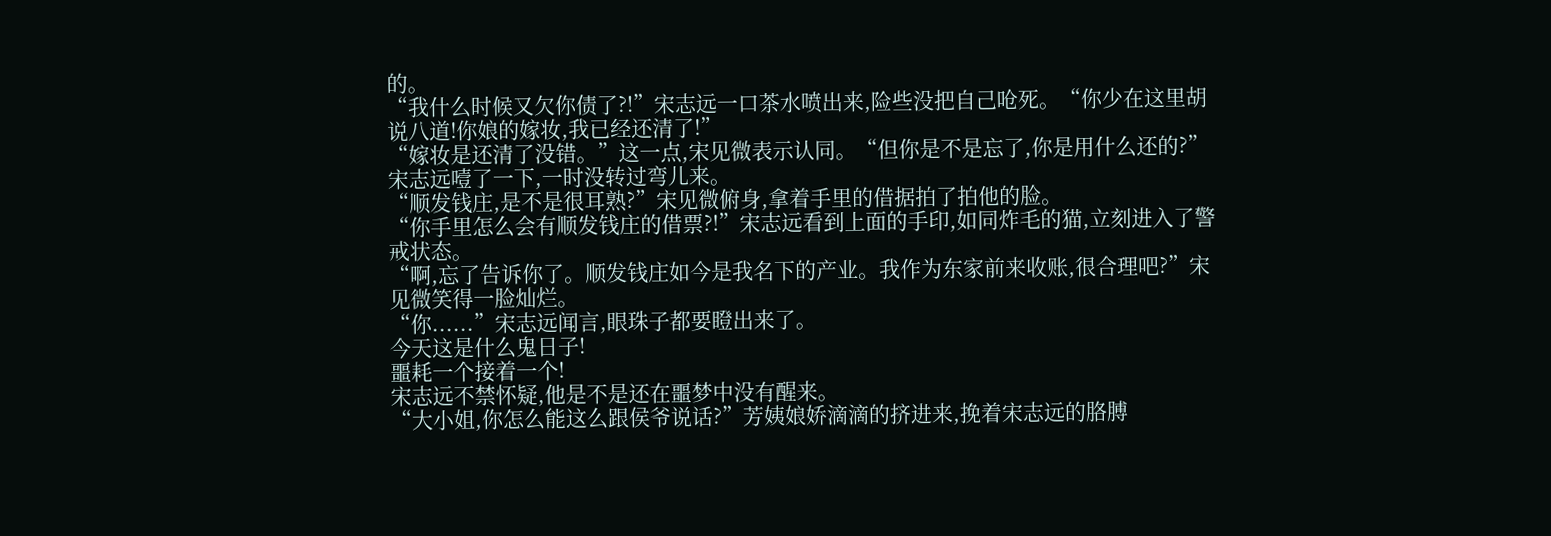的。
“我什么时候又欠你债了?!”宋志远一口茶水喷出来,险些没把自己呛死。“你少在这里胡说八道!你娘的嫁妆,我已经还清了!”
“嫁妆是还清了没错。”这一点,宋见微表示认同。“但你是不是忘了,你是用什么还的?”
宋志远噎了一下,一时没转过弯儿来。
“顺发钱庄,是不是很耳熟?”宋见微俯身,拿着手里的借据拍了拍他的脸。
“你手里怎么会有顺发钱庄的借票?!”宋志远看到上面的手印,如同炸毛的猫,立刻进入了警戒状态。
“啊,忘了告诉你了。顺发钱庄如今是我名下的产业。我作为东家前来收账,很合理吧?”宋见微笑得一脸灿烂。
“你......”宋志远闻言,眼珠子都要瞪出来了。
今天这是什么鬼日子!
噩耗一个接着一个!
宋志远不禁怀疑,他是不是还在噩梦中没有醒来。
“大小姐,你怎么能这么跟侯爷说话?”芳姨娘娇滴滴的挤进来,挽着宋志远的胳膊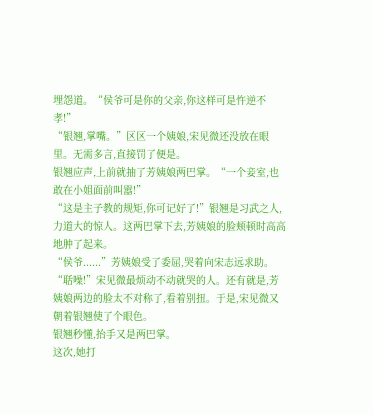埋怨道。“侯爷可是你的父亲,你这样可是忤逆不孝!”
“银翘,掌嘴。”区区一个姨娘,宋见微还没放在眼里。无需多言,直接罚了便是。
银翘应声,上前就抽了芳姨娘两巴掌。“一个妾室,也敢在小姐面前叫嚣!”
“这是主子教的规矩,你可记好了!”银翘是习武之人,力道大的惊人。这两巴掌下去,芳姨娘的脸颊顿时高高地肿了起来。
“侯爷......”芳姨娘受了委屈,哭着向宋志远求助。
“聒噪!”宋见微最烦动不动就哭的人。还有就是,芳姨娘两边的脸太不对称了,看着别扭。于是,宋见微又朝着银翘使了个眼色。
银翘秒懂,抬手又是两巴掌。
这次,她打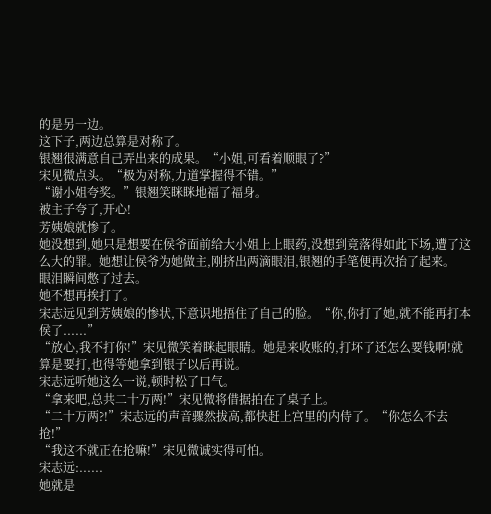的是另一边。
这下子,两边总算是对称了。
银翘很满意自己弄出来的成果。“小姐,可看着顺眼了?”
宋见微点头。“极为对称,力道掌握得不错。”
“谢小姐夸奖。”银翘笑眯眯地福了福身。
被主子夸了,开心!
芳姨娘就惨了。
她没想到,她只是想要在侯爷面前给大小姐上上眼药,没想到竟落得如此下场,遭了这么大的罪。她想让侯爷为她做主,刚挤出两滴眼泪,银翘的手笔便再次抬了起来。
眼泪瞬间憋了过去。
她不想再挨打了。
宋志远见到芳姨娘的惨状,下意识地捂住了自己的脸。“你,你打了她,就不能再打本侯了......”
“放心,我不打你!”宋见微笑着眯起眼睛。她是来收账的,打坏了还怎么要钱啊!就算是要打,也得等她拿到银子以后再说。
宋志远听她这么一说,顿时松了口气。
“拿来吧,总共二十万两!”宋见微将借据拍在了桌子上。
“二十万两?!”宋志远的声音骤然拔高,都快赶上宫里的内侍了。“你怎么不去抢!”
“我这不就正在抢嘛!”宋见微诚实得可怕。
宋志远:......
她就是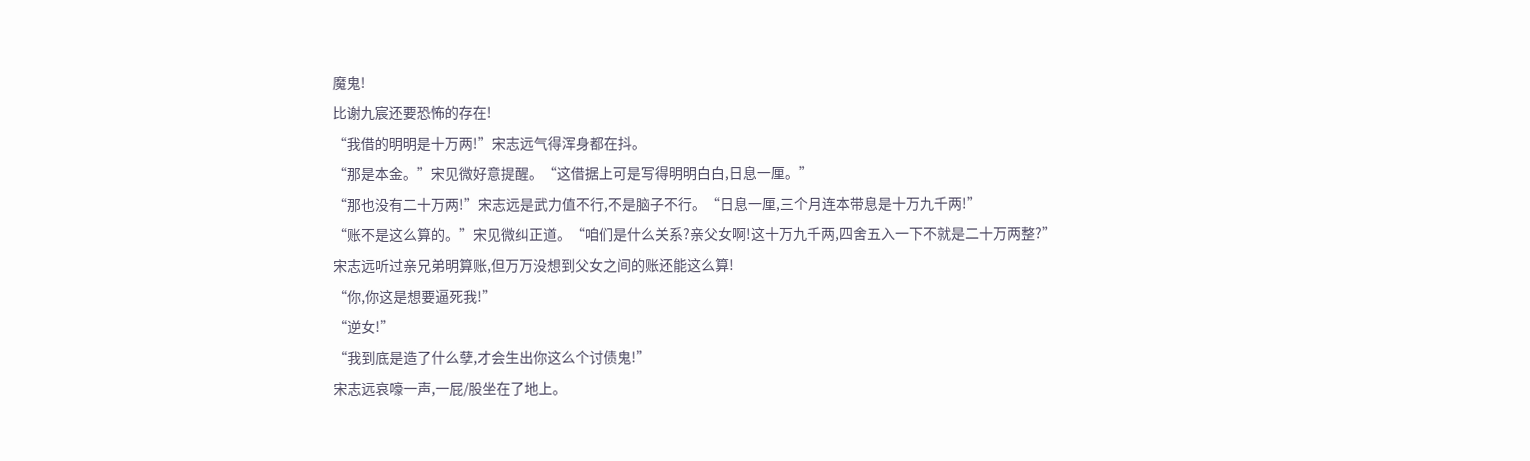魔鬼!
比谢九宸还要恐怖的存在!
“我借的明明是十万两!”宋志远气得浑身都在抖。
“那是本金。”宋见微好意提醒。“这借据上可是写得明明白白,日息一厘。”
“那也没有二十万两!”宋志远是武力值不行,不是脑子不行。“日息一厘,三个月连本带息是十万九千两!”
“账不是这么算的。”宋见微纠正道。“咱们是什么关系?亲父女啊!这十万九千两,四舍五入一下不就是二十万两整?”
宋志远听过亲兄弟明算账,但万万没想到父女之间的账还能这么算!
“你,你这是想要逼死我!”
“逆女!”
“我到底是造了什么孽,才会生出你这么个讨债鬼!”
宋志远哀嚎一声,一屁/股坐在了地上。